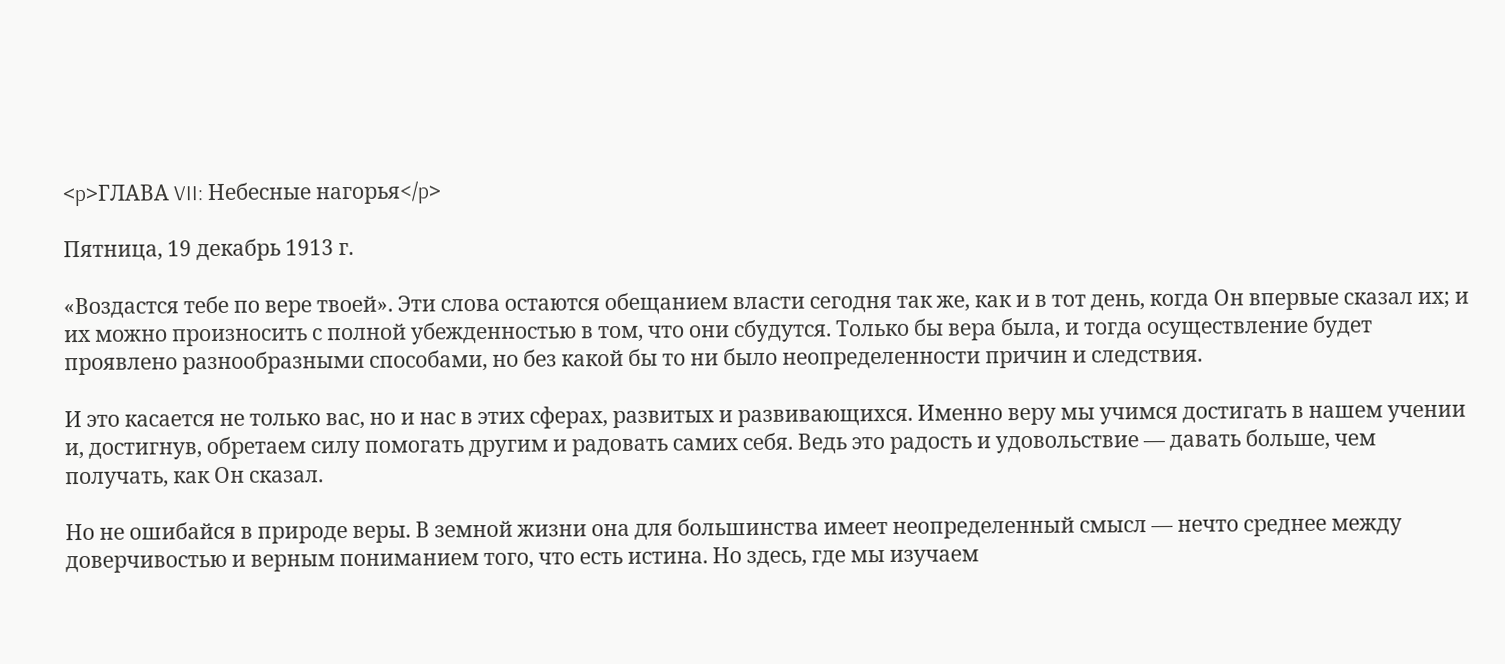<p>ГЛАВА VII: Небесные нагорья</p>

Пятница, 19 декабрь 1913 г.

«Воздастся тебе по вере твоей». Эти слова остаются обещанием власти сегодня так же, как и в тот день, когда Он впервые сказал их; и их можно произносить с полной убежденностью в том, что они сбудутся. Только бы вера была, и тогда осуществление будет проявлено разнообразными способами, но без какой бы то ни было неопределенности причин и следствия.

И это касается не только вас, но и нас в этих сферах, развитых и развивающихся. Именно веру мы учимся достигать в нашем учении и, достигнув, обретаем силу помогать другим и радовать самих себя. Ведь это радость и удовольствие — давать больше, чем получать, как Он сказал.

Но не ошибайся в природе веры. В земной жизни она для большинства имеет неопределенный смысл — нечто среднее между доверчивостью и верным пониманием того, что есть истина. Но здесь, где мы изучаем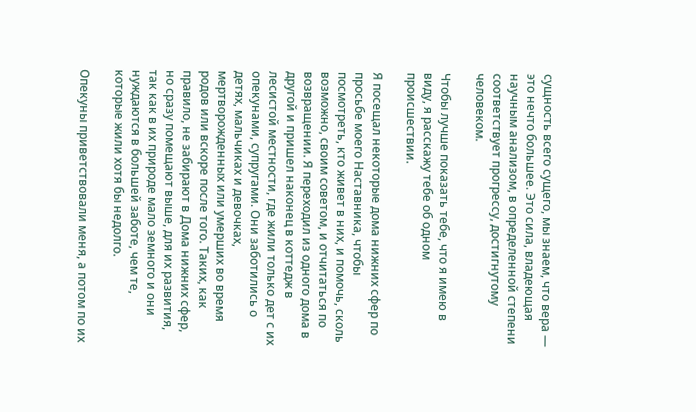сущность всего сущего, мы знаем, что вера — это нечто большее. Это сила, владеющая научным анализом, в определенной степени соответствует прогрессу, достигнутому человеком.

Чтобы лучше показать тебе, что я имею в виду, я расскажу тебе об одном происшествии.

Я посещал некоторые дома нижних сфер по просьбе моего Наставника, чтобы посмотреть, кто живет в них, и помочь, сколь возможно, своим советом, и отчитаться по возвращении. Я переходил из одного дома в другой и пришел наконец в коттедж в лесистой местности, где жили только дет с их опекунами, супругами. Они заботились о детях, мальчиках и девочках, мертворожденных или умерших во время родов или вскоре после того. Таких, как правило, не забирают в Дома нижних сфер, но сразу помещают выше, для их развития, так как в их природе мало земного и они нуждаются в большей заботе, чем те, которые жили хотя бы недолго.

Опекуны приветствовали меня, а потом по их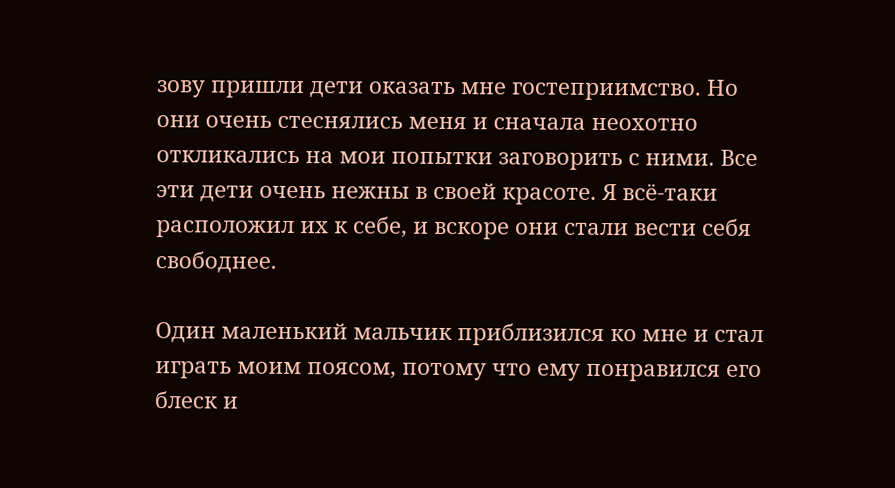зову пришли дети оказать мне гостеприимство. Но они очень стеснялись меня и сначала неохотно откликались на мои попытки заговорить с ними. Все эти дети очень нежны в своей красоте. Я всё-таки расположил их к себе, и вскоре они стали вести себя свободнее.

Один маленький мальчик приблизился ко мне и стал играть моим поясом, потому что ему понравился его блеск и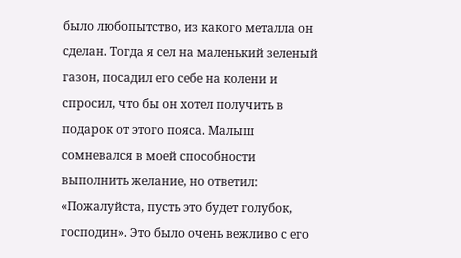было любопытство, из какого металла он сделан. Тогда я сел на маленький зеленый газон, посадил его себе на колени и спросил, что бы он хотел получить в подарок от этого пояса. Малыш сомневался в моей способности выполнить желание, но ответил: «Пожалуйста, пусть это будет голубок, господин». Это было очень вежливо с его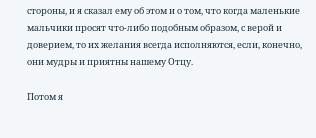стороны, и я сказал ему об этом и о том, что когда маленькие мальчики просят что-либо подобным образом, с верой и доверием, то их желания всегда исполняются, если, конечно, они мудры и приятны нашему Отцу.

Потом я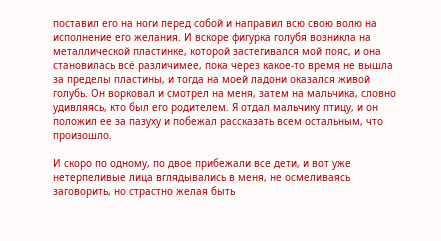поставил его на ноги перед собой и направил всю свою волю на исполнение его желания. И вскоре фигурка голубя возникла на металлической пластинке, которой застегивался мой пояс, и она становилась всё различимее, пока через какое-то время не вышла за пределы пластины, и тогда на моей ладони оказался живой голубь. Он ворковал и смотрел на меня, затем на мальчика, словно удивляясь, кто был его родителем. Я отдал мальчику птицу, и он положил ее за пазуху и побежал рассказать всем остальным, что произошло.

И скоро по одному, по двое прибежали все дети, и вот уже нетерпеливые лица вглядывались в меня, не осмеливаясь заговорить, но страстно желая быть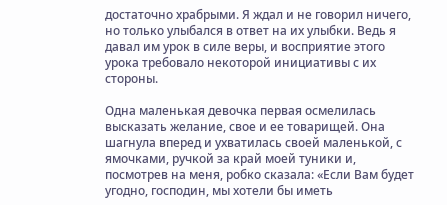достаточно храбрыми. Я ждал и не говорил ничего, но только улыбался в ответ на их улыбки. Ведь я давал им урок в силе веры, и восприятие этого урока требовало некоторой инициативы с их стороны.

Одна маленькая девочка первая осмелилась высказать желание, свое и ее товарищей. Она шагнула вперед и ухватилась своей маленькой, с ямочками, ручкой за край моей туники и, посмотрев на меня, робко сказала: «Если Вам будет угодно, господин, мы хотели бы иметь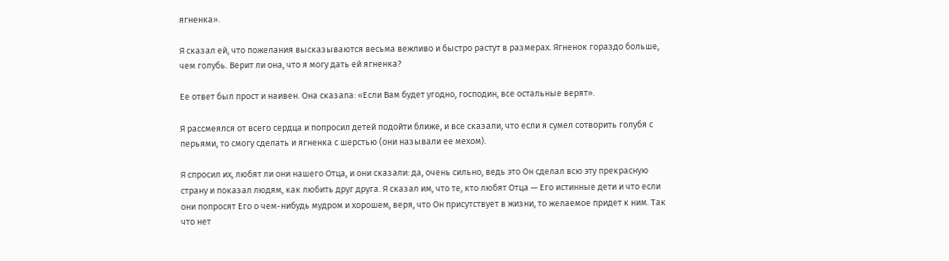ягненка».

Я сказал ей, что пожелания высказываются весьма вежливо и быстро растут в размерах. Ягненок гораздо больше, чем голубь. Верит ли она, что я могу дать ей ягненка?

Ее ответ был прост и наивен. Она сказала: «Если Вам будет угодно, господин, все остальные верят».

Я рассмеялся от всего сердца и попросил детей подойти ближе, и все сказали, что если я сумел сотворить голубя с перьями, то смогу сделать и ягненка с шерстью (они называли ее мехом).

Я спросил их, любят ли они нашего Отца, и они сказали: да, очень сильно, ведь это Он сделал всю эту прекрасную страну и показал людям, как любить друг друга. Я сказал им, что те, кто любят Отца — Его истинные дети и что если они попросят Его о чем-нибудь мудром и хорошем, веря, что Он присутствует в жизни, то желаемое придет к ним. Так что нет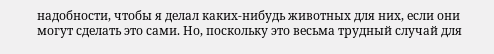надобности, чтобы я делал каких-нибудь животных для них, если они могут сделать это сами. Но, поскольку это весьма трудный случай для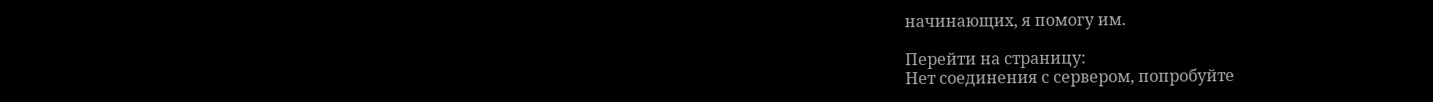начинающих, я помогу им.

Перейти на страницу:
Нет соединения с сервером, попробуйте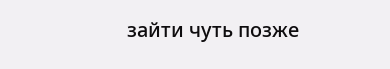зайти чуть позже